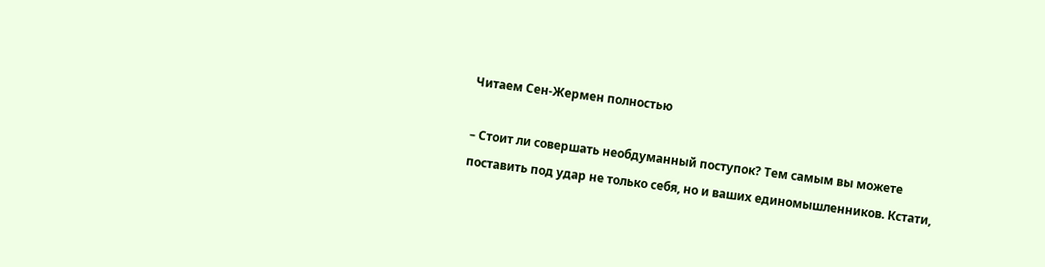Читаем Сен-Жермен полностью

– Стоит ли совершать необдуманный поступок? Тем самым вы можете поставить под удар не только себя, но и ваших единомышленников. Кстати,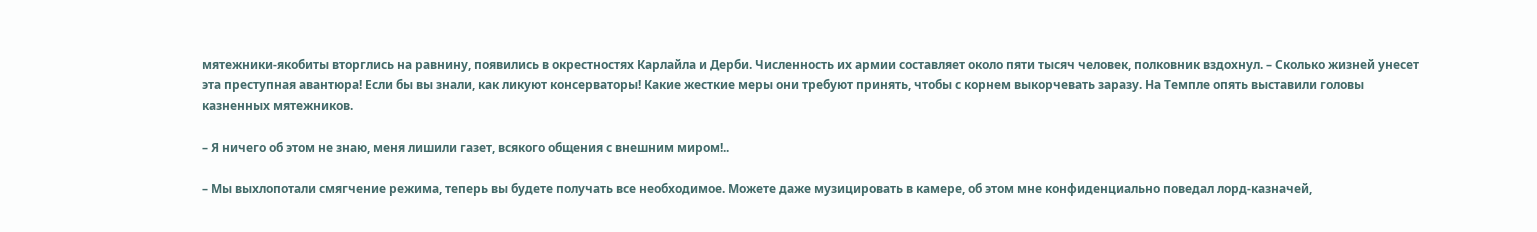мятежники-якобиты вторглись на равнину, появились в окрестностях Карлайла и Дерби. Численность их армии составляет около пяти тысяч человек, полковник вздохнул. – Сколько жизней унесет эта преступная авантюра! Если бы вы знали, как ликуют консерваторы! Какие жесткие меры они требуют принять, чтобы с корнем выкорчевать заразу. На Темпле опять выставили головы казненных мятежников.

– Я ничего об этом не знаю, меня лишили газет, всякого общения с внешним миром!..

– Мы выхлопотали смягчение режима, теперь вы будете получать все необходимое. Можете даже музицировать в камере, об этом мне конфиденциально поведал лорд-казначей,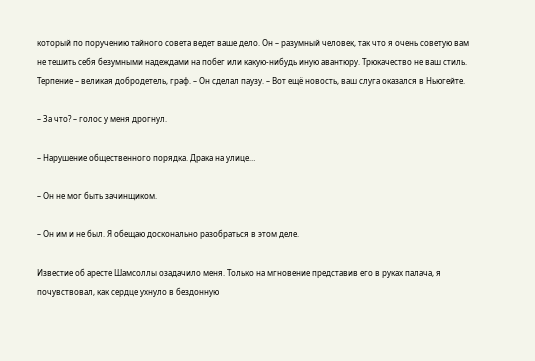который по поручению тайного совета ведет ваше дело. Он – разумный человек, так что я очень советую вам не тешить себя безумными надеждами на побег или какую-нибудь иную авантюру. Трюкачество не ваш стиль. Терпение – великая добродетель, граф. – Он сделал паузу. – Вот ещё новость, ваш слуга оказался в Ньюгейте.

– За что? – голос у меня дрогнул.

– Нарушение общественного порядка. Драка на улице…

– Он не мог быть зачинщиком.

– Он им и не был. Я обещаю досконально разобраться в этом деле.

Известие об аресте Шамсоллы озадачило меня. Только на мгновение представив его в руках палача, я почувствовал, как сердце ухнуло в бездонную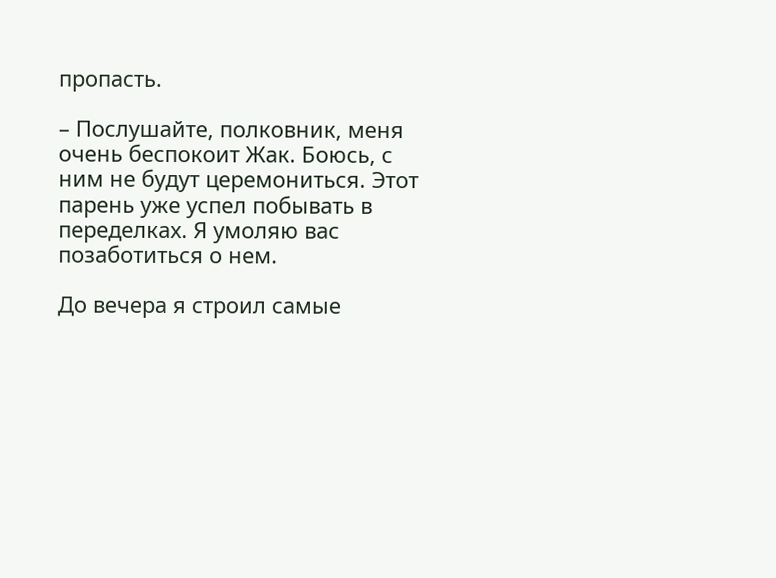пропасть.

– Послушайте, полковник, меня очень беспокоит Жак. Боюсь, с ним не будут церемониться. Этот парень уже успел побывать в переделках. Я умоляю вас позаботиться о нем.

До вечера я строил самые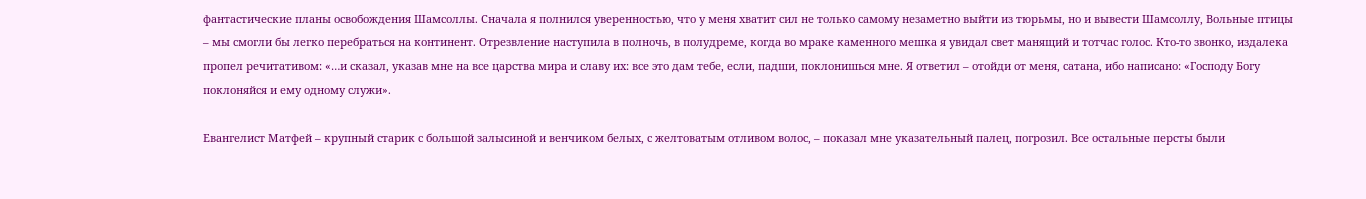фантастические планы освобождения Шамсоллы. Сначала я полнился уверенностью, что у меня хватит сил не только самому незаметно выйти из тюрьмы, но и вывести Шамсоллу, Вольные птицы – мы смогли бы легко перебраться на континент. Отрезвление наступила в полночь, в полудреме, когда во мраке каменного мешка я увидал свет манящий и тотчас голос. Кто-то звонко, издалека пропел речитативом: «…и сказал, указав мне на все царства мира и славу их: все это дам тебе, если, падши, поклонишься мне. Я ответил – отойди от меня, сатана, ибо написано: «Господу Богу поклоняйся и ему одному служи».

Евангелист Матфей – крупный старик с большой залысиной и венчиком белых, с желтоватым отливом волос, – показал мне указательный палец, погрозил. Все остальные персты были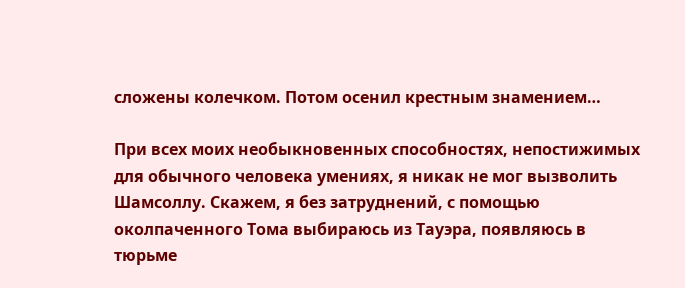сложены колечком. Потом осенил крестным знамением…

При всех моих необыкновенных способностях, непостижимых для обычного человека умениях, я никак не мог вызволить Шамсоллу. Скажем, я без затруднений, с помощью околпаченного Тома выбираюсь из Тауэра, появляюсь в тюрьме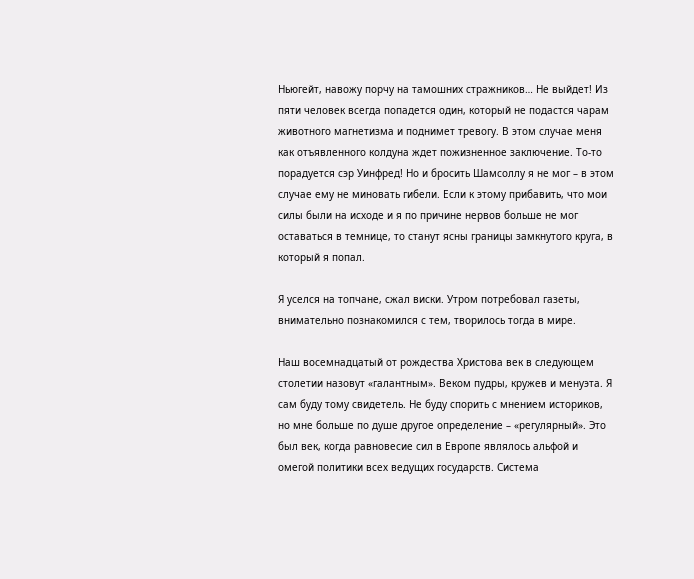Ньюгейт, навожу порчу на тамошних стражников… Не выйдет! Из пяти человек всегда попадется один, который не подастся чарам животного магнетизма и поднимет тревогу. В этом случае меня как отъявленного колдуна ждет пожизненное заключение. То-то порадуется сэр Уинфред! Но и бросить Шамсоллу я не мог – в этом случае ему не миновать гибели. Если к этому прибавить, что мои силы были на исходе и я по причине нервов больше не мог оставаться в темнице, то станут ясны границы замкнутого круга, в который я попал.

Я уселся на топчане, сжал виски. Утром потребовал газеты, внимательно познакомился с тем, творилось тогда в мире.

Наш восемнадцатый от рождества Христова век в следующем столетии назовут «галантным». Веком пудры, кружев и менуэта. Я сам буду тому свидетель. Не буду спорить с мнением историков, но мне больше по душе другое определение – «регулярный». Это был век, когда равновесие сил в Европе являлось альфой и омегой политики всех ведущих государств. Система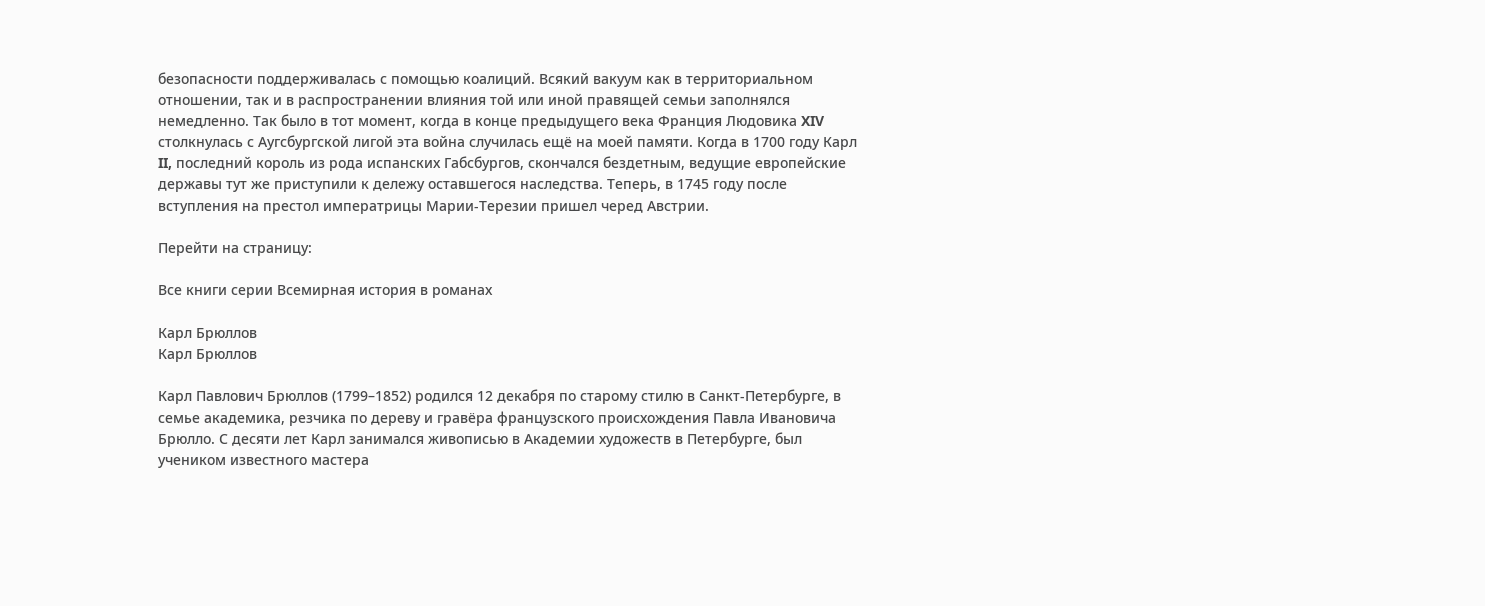безопасности поддерживалась с помощью коалиций. Всякий вакуум как в территориальном отношении, так и в распространении влияния той или иной правящей семьи заполнялся немедленно. Так было в тот момент, когда в конце предыдущего века Франция Людовика XIV столкнулась с Аугсбургской лигой эта война случилась ещё на моей памяти. Когда в 1700 году Карл II, последний король из рода испанских Габсбургов, скончался бездетным, ведущие европейские державы тут же приступили к дележу оставшегося наследства. Теперь, в 1745 году после вступления на престол императрицы Марии-Терезии пришел черед Австрии.

Перейти на страницу:

Все книги серии Всемирная история в романах

Карл Брюллов
Карл Брюллов

Карл Павлович Брюллов (1799–1852) родился 12 декабря по старому стилю в Санкт-Петербурге, в семье академика, резчика по дереву и гравёра французского происхождения Павла Ивановича Брюлло. С десяти лет Карл занимался живописью в Академии художеств в Петербурге, был учеником известного мастера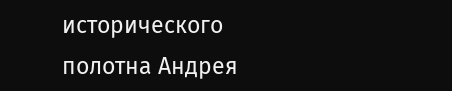исторического полотна Андрея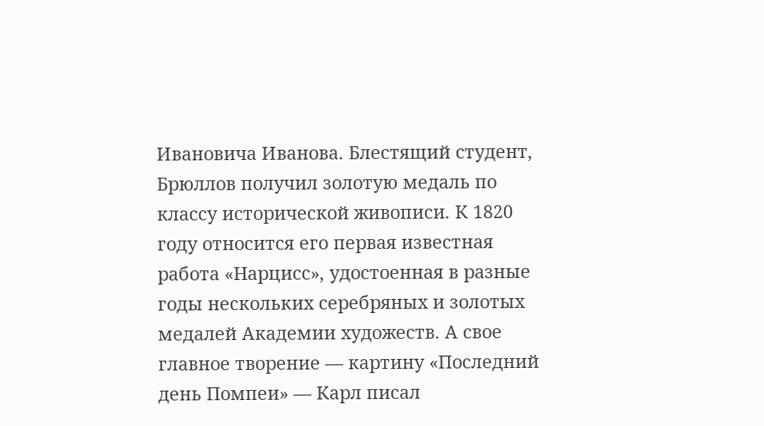Ивановича Иванова. Блестящий студент, Брюллов получил золотую медаль по классу исторической живописи. К 1820 году относится его первая известная работа «Нарцисс», удостоенная в разные годы нескольких серебряных и золотых медалей Академии художеств. А свое главное творение — картину «Последний день Помпеи» — Карл писал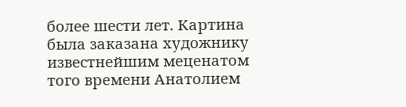более шести лет. Картина была заказана художнику известнейшим меценатом того времени Анатолием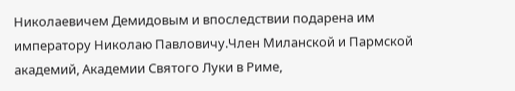Николаевичем Демидовым и впоследствии подарена им императору Николаю Павловичу.Член Миланской и Пармской академий, Академии Святого Луки в Риме,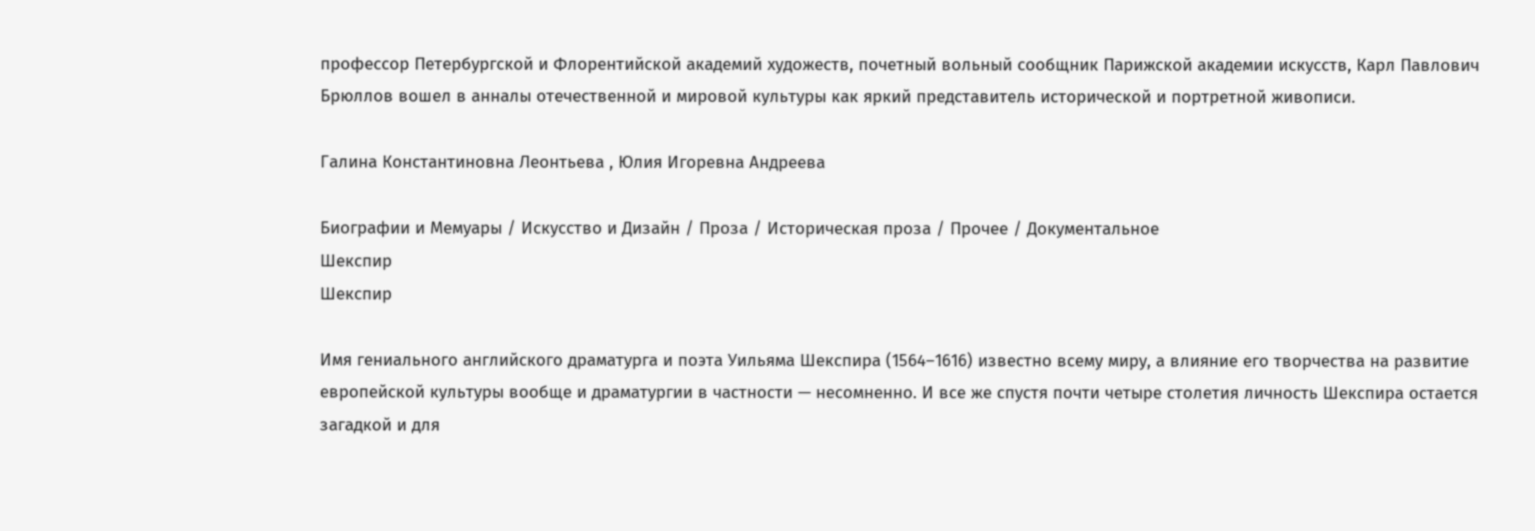профессор Петербургской и Флорентийской академий художеств, почетный вольный сообщник Парижской академии искусств, Карл Павлович Брюллов вошел в анналы отечественной и мировой культуры как яркий представитель исторической и портретной живописи.

Галина Константиновна Леонтьева , Юлия Игоревна Андреева

Биографии и Мемуары / Искусство и Дизайн / Проза / Историческая проза / Прочее / Документальное
Шекспир
Шекспир

Имя гениального английского драматурга и поэта Уильяма Шекспира (1564–1616) известно всему миру, а влияние его творчества на развитие европейской культуры вообще и драматургии в частности — несомненно. И все же спустя почти четыре столетия личность Шекспира остается загадкой и для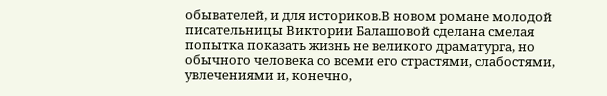обывателей, и для историков.В новом романе молодой писательницы Виктории Балашовой сделана смелая попытка показать жизнь не великого драматурга, но обычного человека со всеми его страстями, слабостями, увлечениями и, конечно,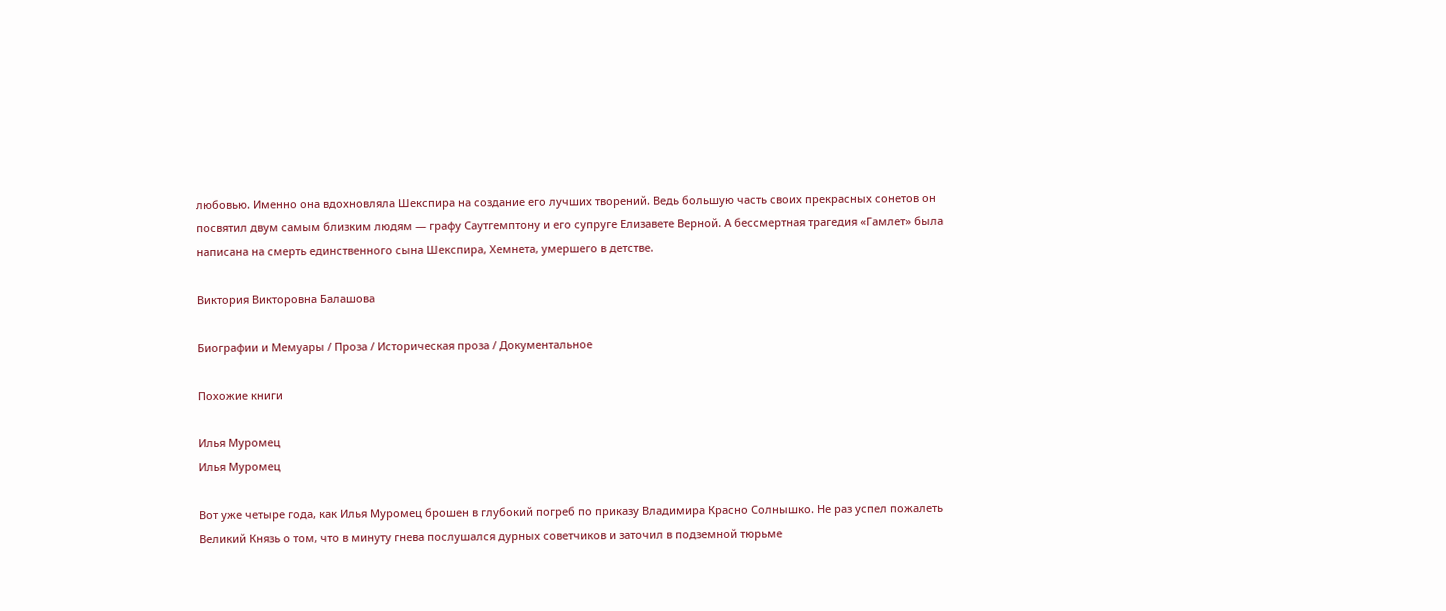любовью. Именно она вдохновляла Шекспира на создание его лучших творений. Ведь большую часть своих прекрасных сонетов он посвятил двум самым близким людям — графу Саутгемптону и его супруге Елизавете Верной. А бессмертная трагедия «Гамлет» была написана на смерть единственного сына Шекспира, Хемнета, умершего в детстве.

Виктория Викторовна Балашова

Биографии и Мемуары / Проза / Историческая проза / Документальное

Похожие книги

Илья Муромец
Илья Муромец

Вот уже четыре года, как Илья Муромец брошен в глубокий погреб по приказу Владимира Красно Солнышко. Не раз успел пожалеть Великий Князь о том, что в минуту гнева послушался дурных советчиков и заточил в подземной тюрьме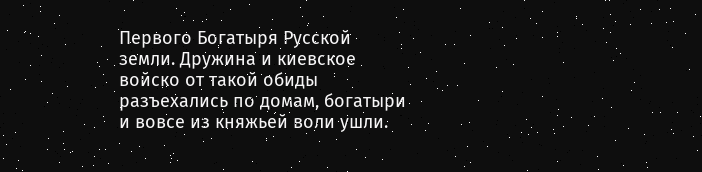Первого Богатыря Русской земли. Дружина и киевское войско от такой обиды разъехались по домам, богатыри и вовсе из княжьей воли ушли.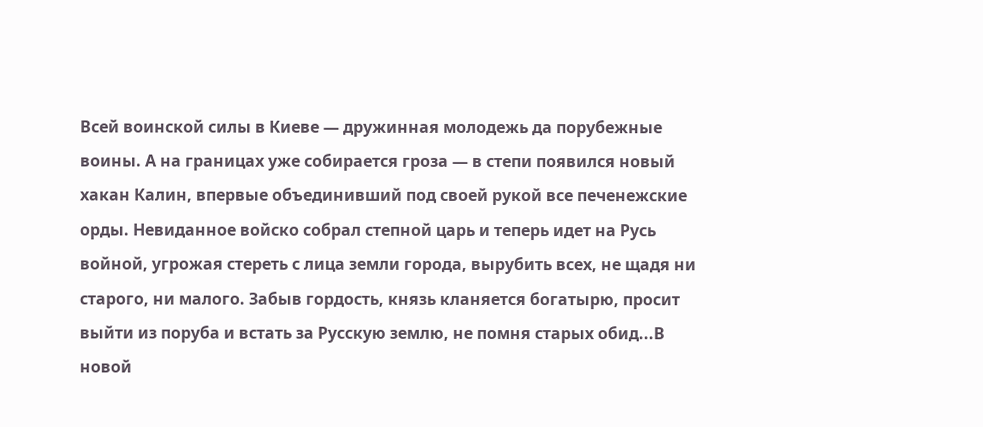Всей воинской силы в Киеве — дружинная молодежь да порубежные воины. А на границах уже собирается гроза — в степи появился новый хакан Калин, впервые объединивший под своей рукой все печенежские орды. Невиданное войско собрал степной царь и теперь идет на Русь войной, угрожая стереть с лица земли города, вырубить всех, не щадя ни старого, ни малого. Забыв гордость, князь кланяется богатырю, просит выйти из поруба и встать за Русскую землю, не помня старых обид...В новой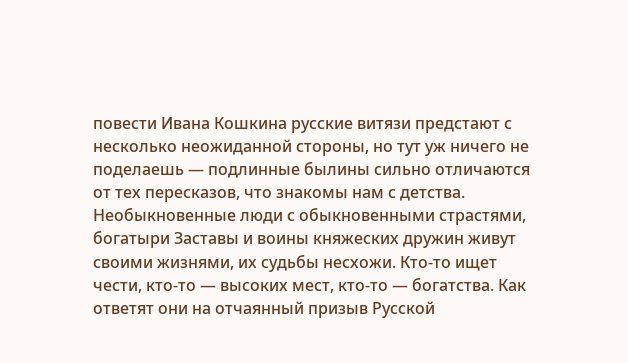повести Ивана Кошкина русские витязи предстают с несколько неожиданной стороны, но тут уж ничего не поделаешь — подлинные былины сильно отличаются от тех пересказов, что знакомы нам с детства. Необыкновенные люди с обыкновенными страстями, богатыри Заставы и воины княжеских дружин живут своими жизнями, их судьбы несхожи. Кто-то ищет чести, кто-то — высоких мест, кто-то — богатства. Как ответят они на отчаянный призыв Русской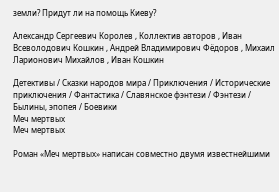земли? Придут ли на помощь Киеву?

Александр Сергеевич Королев , Коллектив авторов , Иван Всеволодович Кошкин , Андрей Владимирович Фёдоров , Михаил Ларионович Михайлов , Иван Кошкин

Детективы / Сказки народов мира / Приключения / Исторические приключения / Фантастика / Славянское фэнтези / Фэнтези / Былины, эпопея / Боевики
Меч мертвых
Меч мертвых

Роман «Меч мертвых» написан совместно двумя известнейшими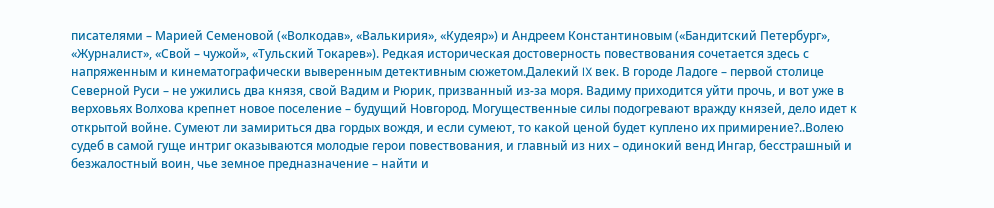писателями – Марией Семеновой («Волкодав», «Валькирия», «Кудеяр») и Андреем Константиновым («Бандитский Петербург», «Журналист», «Свой – чужой», «Тульский Токарев»). Редкая историческая достоверность повествования сочетается здесь с напряженным и кинематографически выверенным детективным сюжетом.Далекий IX век. В городе Ладоге – первой столице Северной Руси – не ужились два князя, свой Вадим и Рюрик, призванный из-за моря. Вадиму приходится уйти прочь, и вот уже в верховьях Волхова крепнет новое поселение – будущий Новгород. Могущественные силы подогревают вражду князей, дело идет к открытой войне. Сумеют ли замириться два гордых вождя, и если сумеют, то какой ценой будет куплено их примирение?..Волею судеб в самой гуще интриг оказываются молодые герои повествования, и главный из них – одинокий венд Ингар, бесстрашный и безжалостный воин, чье земное предназначение – найти и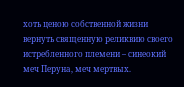хоть ценою собственной жизни вернуть священную реликвию своего истребленного племени – синеокий меч Перуна, меч мертвых.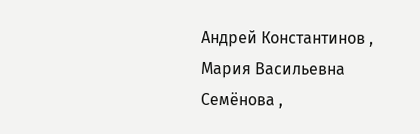Андрей Константинов , Мария Васильевна Семёнова ,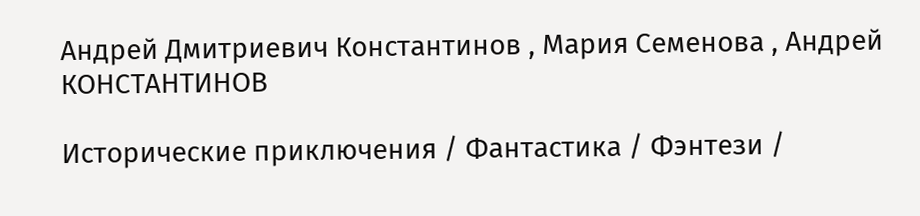Андрей Дмитриевич Константинов , Мария Семенова , Андрей КОНСТАНТИНОВ

Исторические приключения / Фантастика / Фэнтези /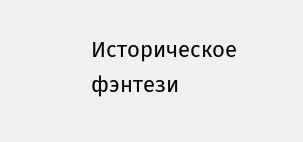Историческое фэнтези